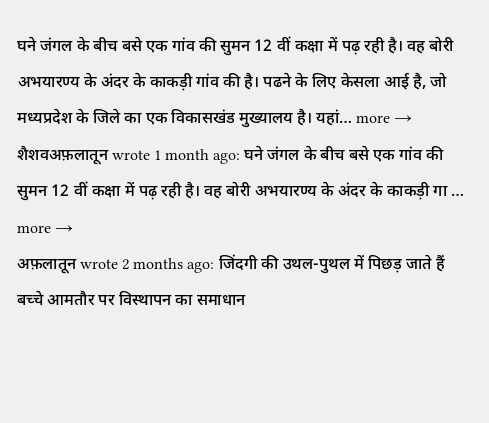घने जंगल के बीच बसे एक गांव की सुमन 12 वीं कक्षा में पढ़ रही है। वह बोरी अभयारण्य के अंदर के काकड़ी गांव की है। पढने के लिए केसला आई है, जो मध्यप्रदेश के जिले का एक विकासखंड मुख्यालय है। यहां… more →
शैशवअफ़लातून wrote 1 month ago: घने जंगल के बीच बसे एक गांव की सुमन 12 वीं कक्षा में पढ़ रही है। वह बोरी अभयारण्य के अंदर के काकड़ी गा … more →
अफ़लातून wrote 2 months ago: जिंदगी की उथल-पुथल में पिछड़ जाते हैं बच्चे आमतौर पर विस्थापन का समाधान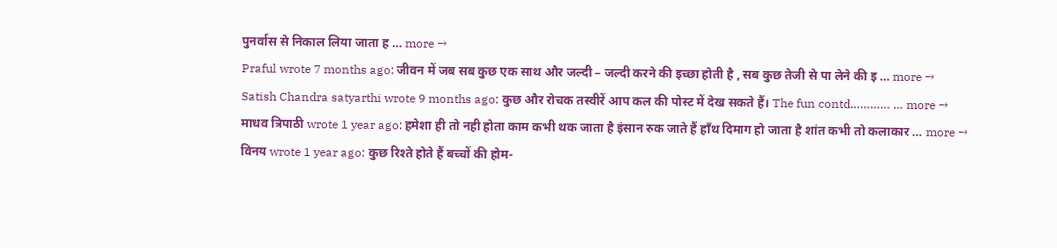पुनर्वास से निकाल लिया जाता ह … more →
Praful wrote 7 months ago: जीवन में जब सब कुछ एक साथ और जल्दी – जल्दी करने की इच्छा होती है , सब कुछ तेजी से पा लेने की इ … more →
Satish Chandra satyarthi wrote 9 months ago: कुछ और रोचक तस्वीरें आप कल की पोस्ट में देख सकते हैं। The fun contd………… … more →
माधव त्रिपाठी wrote 1 year ago: हमेशा ही तो नही होता काम कभी थक जाता है इंसान रुक जाते हैं हाँथ दिमाग हो जाता है शांत कभी तो कलाकार … more →
विनय wrote 1 year ago: कुछ रिश्ते होते हैं बच्चों की होम-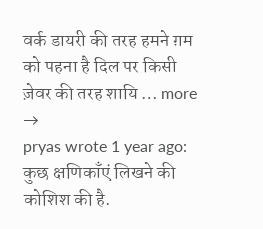वर्क डायरी की तरह हमने ग़म को पहना है दिल पर किसी ज़ेवर की तरह शायि … more →
pryas wrote 1 year ago: कुछ क्षणिकाँएं लिखने की कोशिश की है.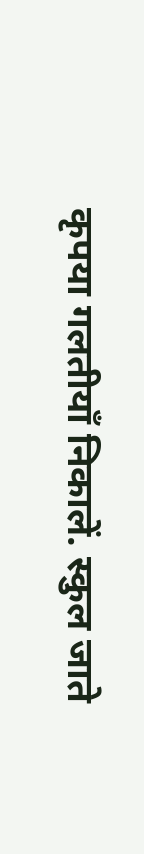कृपया गलतीयाँ निकालें. स्कुल जाते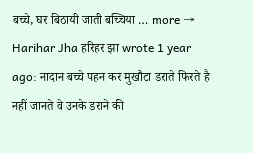बच्चे, घर बिठायी जाती बच्चिया … more →
Harihar Jha हरिहर झा wrote 1 year ago: नादान बच्चे पहन कर मुखौटा डराते फिरते है नहीं जानते वे उनके डराने की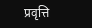प्रवृत्ति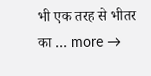भी एक तरह से भीतर का … more →